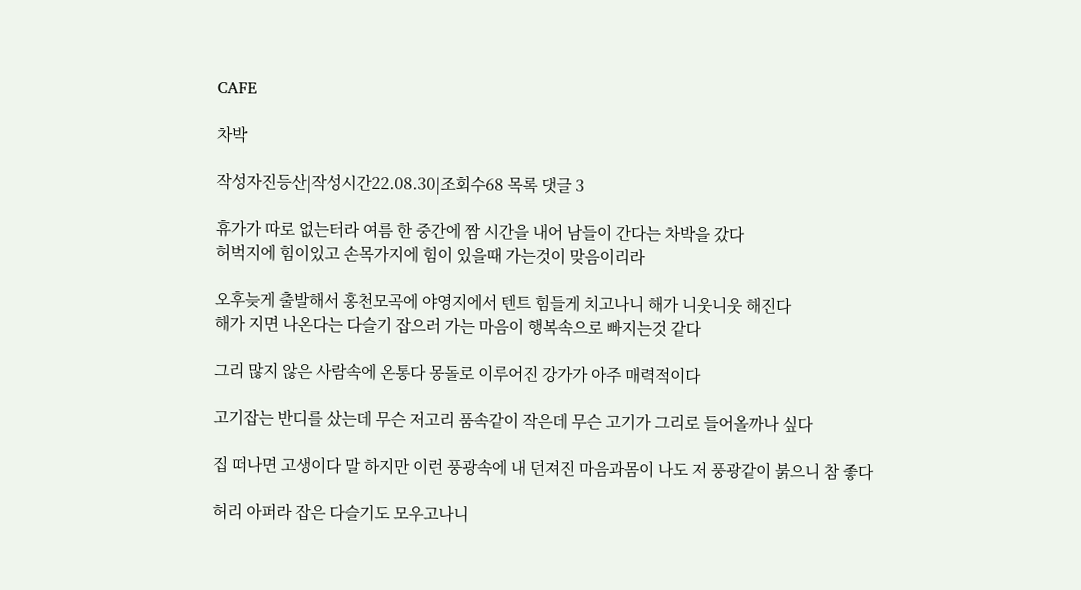CAFE

차박

작성자진등산|작성시간22.08.30|조회수68 목록 댓글 3

휴가가 따로 없는터라 여름 한 중간에 짬 시간을 내어 남들이 간다는 차박을 갔다
허벅지에 힘이있고 손목가지에 힘이 있을때 가는것이 맞음이리라

오후늦게 출발해서 홍천모곡에 야영지에서 텐트 힘들게 치고나니 해가 니웃니웃 해진다
해가 지면 나온다는 다슬기 잡으러 가는 마음이 행복속으로 빠지는것 같다

그리 많지 않은 사람속에 온통다 몽돌로 이루어진 강가가 아주 매력적이다

고기잡는 반디를 샀는데 무슨 저고리 품속같이 작은데 무슨 고기가 그리로 들어올까나 싶다

집 떠나면 고생이다 말 하지만 이런 풍광속에 내 던져진 마음과몸이 나도 저 풍광같이 붉으니 참 좋다

허리 아퍼라 잡은 다슬기도 모우고나니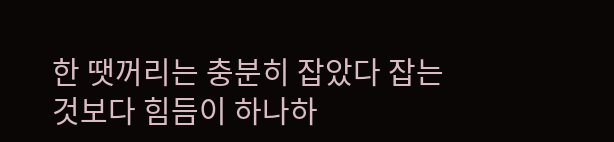한 땟꺼리는 충분히 잡았다 잡는것보다 힘듬이 하나하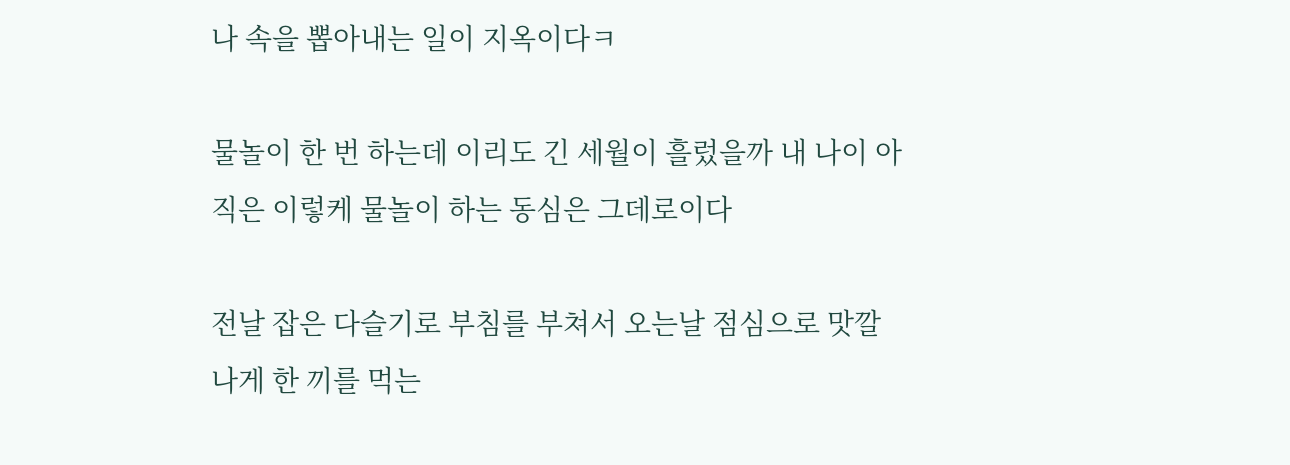나 속을 뽑아내는 일이 지옥이다ㅋ

물놀이 한 번 하는데 이리도 긴 세월이 흘렀을까 내 나이 아직은 이렇케 물놀이 하는 동심은 그데로이다

전날 잡은 다슬기로 부침를 부쳐서 오는날 점심으로 맛깔나게 한 끼를 먹는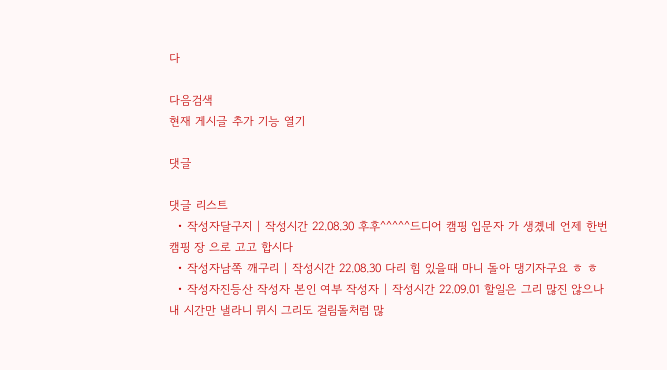다

다음검색
현재 게시글 추가 기능 열기

댓글

댓글 리스트
  • 작성자달구지 | 작성시간 22.08.30 후후^^^^^드디어 캠핑 입문자 가 생곘네 언제 한번 캠핑 장 으로 고고 합시다
  • 작성자남쪽 깨구리 | 작성시간 22.08.30 다리 힘 있을때 마니 돌아 댕기자구요 ㅎ ㅎ
  • 작성자진등산 작성자 본인 여부 작성자 | 작성시간 22.09.01 할일은 그리 많진 않으나 내 시간만 낼라니 뮈시 그리도 걸림돌처럼 많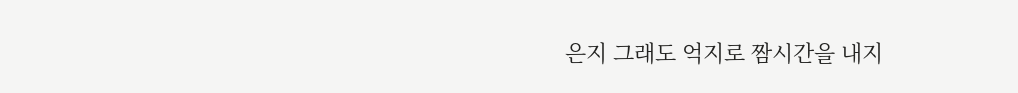은지 그래도 억지로 짬시간을 내지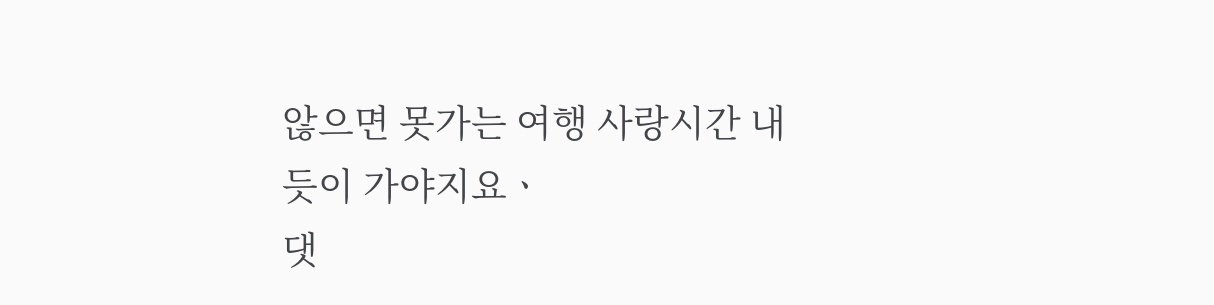않으면 못가는 여행 사랑시간 내듯이 가야지요ㆍ
댓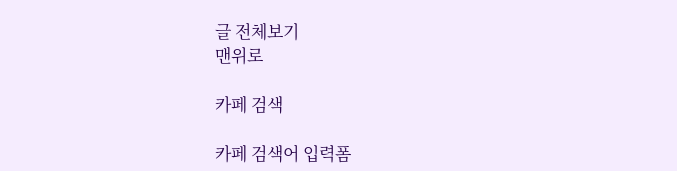글 전체보기
맨위로

카페 검색

카페 검색어 입력폼